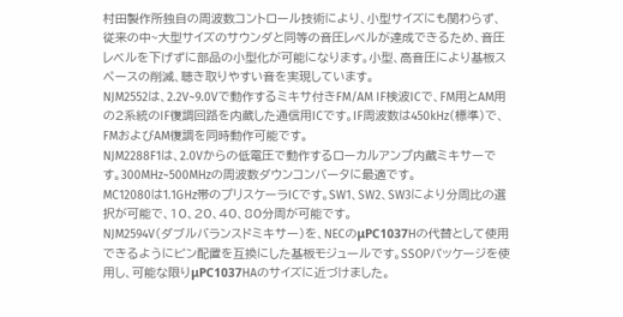村田製作所独自の周波数コントロール技術により、小型サイズにも関わらず、従来の中~大型サイズのサウンダと同等の音圧レベルが達成できるため、音圧レベルを下げずに部品の小型化が可能になります。小型、高音圧により基板スペースの削減、聴き取りやすい音を実現しています。
NJM2552は、2.2V~9.0Vで動作するミキサ付きFM/AM IF検波ICで、FM用とAM用の2系統のIF復調回路を内蔵した通信用ICです。IF周波数は450kHz(標準)で、FMおよびAM復調を同時動作可能です。
NJM2288F1は、2.0Vからの低電圧で動作するローカルアンプ内蔵ミキサーです。300MHz~500MHzの周波数ダウンコンバータに最適です。
MC12080は1.1GHz帯のプリスケーラICです。SW1、SW2、SW3により分周比の選択が可能で、10、20、40、80分周が可能です。
NJM2594V(ダブルバランスドミキサー)を、NECのμPC1037Hの代替として使用できるようにピン配置を互換にした基板モジュールです。SSOPパッケージを使用し、可能な限りμPC1037HAのサイズに近づけました。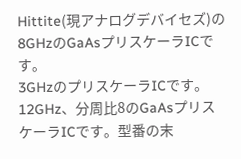Hittite(現アナログデバイセズ)の8GHzのGaAsプリスケーラICです。
3GHzのプリスケーラICです。
12GHz、分周比8のGaAsプリスケーラICです。型番の末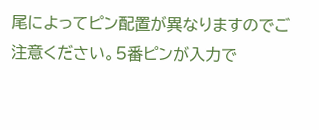尾によってピン配置が異なりますのでご注意ください。5番ピンが入力で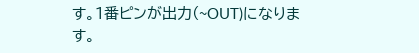す。1番ピンが出力(~OUT)になります。